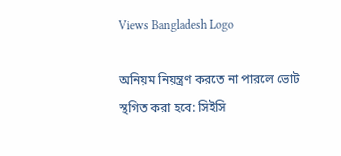Views Bangladesh Logo

অনিয়ম নিয়ন্ত্রণ করতে না পারলে ভোট স্থগিত করা হবে: সিইসি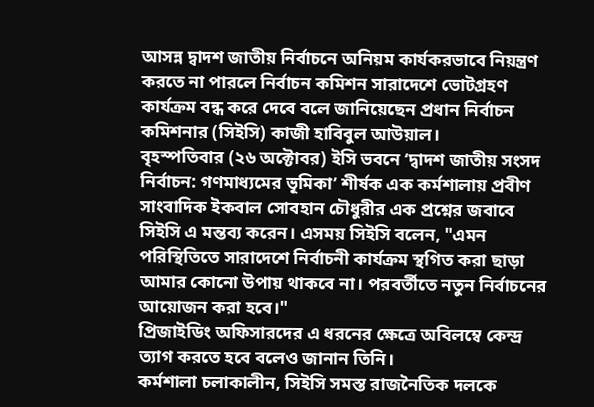আসন্ন দ্বাদশ জাতীয় নির্বাচনে অনিয়ম কার্যকরভাবে নিয়ন্ত্রণ করতে না পারলে নির্বাচন কমিশন সারাদেশে ভোটগ্রহণ কার্যক্রম বন্ধ করে দেবে বলে জানিয়েছেন প্রধান নির্বাচন কমিশনার (সিইসি) কাজী হাবিবুল আউয়াল।
বৃহস্পতিবার (২৬ অক্টোবর) ইসি ভবনে ‘দ্বাদশ জাতীয় সংসদ নির্বাচন: গণমাধ্যমের ভূমিকা’ শীর্ষক এক কর্মশালায় প্রবীণ সাংবাদিক ইকবাল সোবহান চৌধুরীর এক প্রশ্নের জবাবে সিইসি এ মন্তব্য করেন। এসময় সিইসি বলেন, "এমন পরিস্থিতিতে সারাদেশে নির্বাচনী কার্যক্রম স্থগিত করা ছাড়া আমার কোনো উপায় থাকবে না। পরবর্তীতে নতুন নির্বাচনের আয়োজন করা হবে।"
প্রিজাইডিং অফিসারদের এ ধরনের ক্ষেত্রে অবিলম্বে কেন্দ্র ত্যাগ করতে হবে বলেও জানান তিনি।
কর্মশালা চলাকালীন, সিইসি সমস্ত রাজনৈতিক দলকে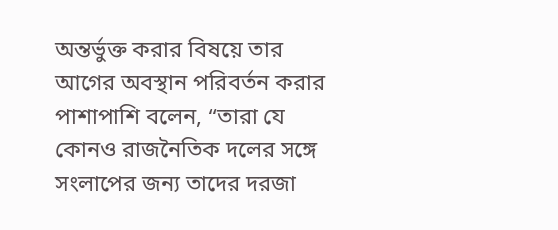অন্তর্ভুক্ত করার বিষয়ে তার আগের অবস্থান পরিবর্তন করার পাশাপাশি বলেন, “তারা যে কোনও রাজনৈতিক দলের সঙ্গে সংলাপের জন্য তাদের দরজা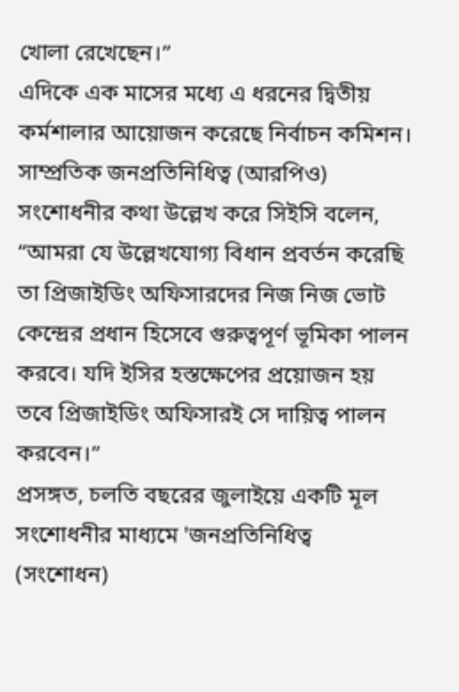খোলা রেখেছেন।”
এদিকে এক মাসের মধ্যে এ ধরনের দ্বিতীয় কর্মশালার আয়োজন করেছে নির্বাচন কমিশন।
সাম্প্রতিক জনপ্রতিনিধিত্ব (আরপিও) সংশোধনীর কথা উল্লেখ করে সিইসি বলেন, “আমরা যে উল্লেখযোগ্য বিধান প্রবর্তন করেছি তা প্রিজাইডিং অফিসারদের নিজ নিজ ভোট কেন্দ্রের প্রধান হিসেবে গুরুত্বপূর্ণ ভূমিকা পালন করবে। যদি ইসির হস্তক্ষেপের প্রয়োজন হয় তবে প্রিজাইডিং অফিসারই সে দায়িত্ব পালন করবেন।”
প্রসঙ্গত, চলতি বছরের জুলাইয়ে একটি মূল সংশোধনীর মাধ্যমে 'জনপ্রতিনিধিত্ব (সংশোধন)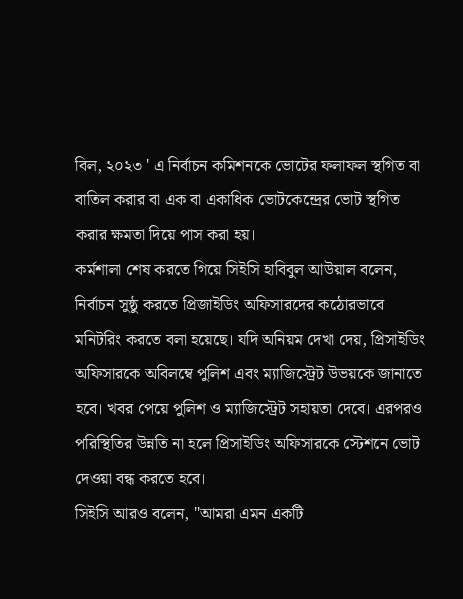বিল, ২০২৩ ' এ নির্বাচন কমিশনকে ভোটের ফলাফল স্থগিত বা বাতিল করার বা এক বা একাধিক ভোটকেন্দ্রের ভোট স্থগিত করার ক্ষমতা দিয়ে পাস করা হয়।
কর্মশালা শেষ করতে গিয়ে সিইসি হাবিবুল আউয়াল বলেন, নির্বাচন সুষ্ঠু করতে প্রিজাইডিং অফিসারদের কঠোরভাবে মনিটরিং করতে বলা হয়েছে। যদি অনিয়ম দেখা দেয়, প্রিসাইডিং অফিসারকে অবিলম্বে পুলিশ এবং ম্যাজিস্ট্রেট উভয়কে জানাতে হবে। খবর পেয়ে পুলিশ ও ম্যাজিস্ট্রেট সহায়তা দেবে। এরপরও পরিস্থিতির উন্নতি না হলে প্রিসাইডিং অফিসারকে স্টেশনে ভোট দেওয়া বন্ধ করতে হবে।
সিইসি আরও বলেন, "আমরা এমন একটি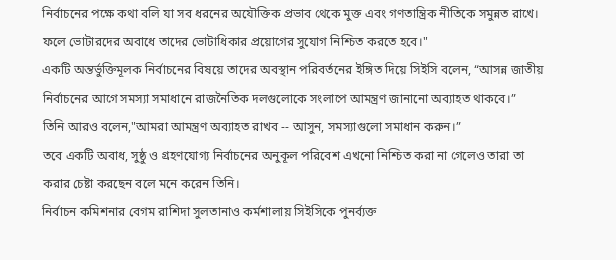নির্বাচনের পক্ষে কথা বলি যা সব ধরনের অযৌক্তিক প্রভাব থেকে মুক্ত এবং গণতান্ত্রিক নীতিকে সমুন্নত রাখে। ফলে ভোটারদের অবাধে তাদের ভোটাধিকার প্রয়োগের সুযোগ নিশ্চিত করতে হবে।"
একটি অন্তর্ভুক্তিমূলক নির্বাচনের বিষয়ে তাদের অবস্থান পরিবর্তনের ইঙ্গিত দিয়ে সিইসি বলেন, “আসন্ন জাতীয় নির্বাচনের আগে সমস্যা সমাধানে রাজনৈতিক দলগুলোকে সংলাপে আমন্ত্রণ জানানো অব্যাহত থাকবে।”
তিনি আরও বলেন,"আমরা আমন্ত্রণ অব্যাহত রাখব -- আসুন, সমস্যাগুলো সমাধান করুন।”
তবে একটি অবাধ, সুষ্ঠু ও গ্রহণযোগ্য নির্বাচনের অনুকূল পরিবেশ এখনো নিশ্চিত করা না গেলেও তারা তা করার চেষ্টা করছেন বলে মনে করেন তিনি।
নির্বাচন কমিশনার বেগম রাশিদা সুলতানাও কর্মশালায় সিইসিকে পুনর্ব্যক্ত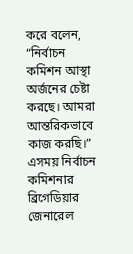করে বলেন, “নির্বাচন কমিশন আস্থা অর্জনের চেষ্টা করছে। আমরা আন্তরিকভাবে কাজ করছি।”
এসময় নির্বাচন কমিশনার ব্রিগেডিয়ার জেনারেল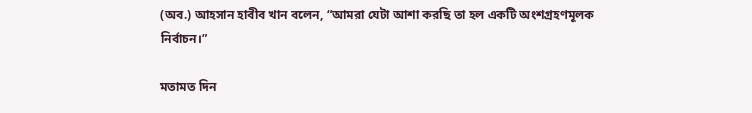(অব.) আহসান হাবীব খান বলেন, “আমরা যেটা আশা করছি তা হল একটি অংশগ্রহণমূলক নির্বাচন।”

মতামত দিন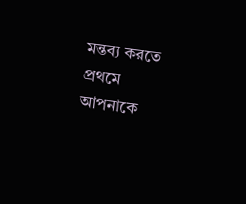মন্তব্য করতে প্রথমে আপনাকে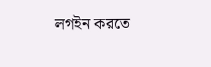লগইন করতে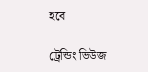হবে

ট্রেন্ডিং ভিউজ